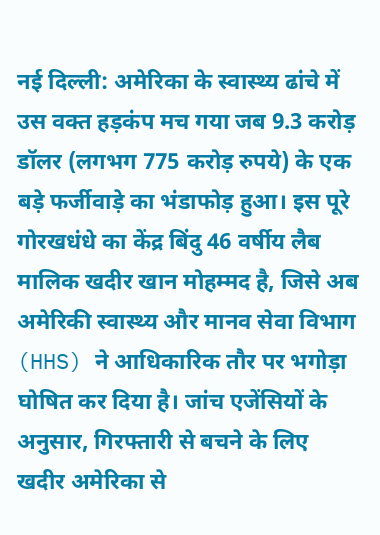नई दिल्ली: अमेरिका के स्वास्थ्य ढांचे में उस वक्त हड़कंप मच गया जब 9.3 करोड़ डॉलर (लगभग 775 करोड़ रुपये) के एक बड़े फर्जीवाड़े का भंडाफोड़ हुआ। इस पूरे गोरखधंधे का केंद्र बिंदु 46 वर्षीय लैब मालिक खदीर खान मोहम्मद है, जिसे अब अमेरिकी स्वास्थ्य और मानव सेवा विभाग (HHS) ने आधिकारिक तौर पर भगोड़ा घोषित कर दिया है। जांच एजेंसियों के अनुसार, गिरफ्तारी से बचने के लिए खदीर अमेरिका से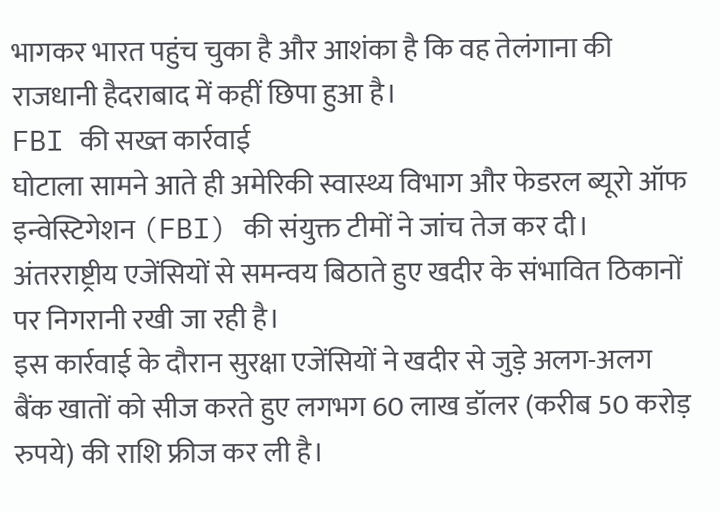भागकर भारत पहुंच चुका है और आशंका है कि वह तेलंगाना की राजधानी हैदराबाद में कहीं छिपा हुआ है।
FBI की सख्त कार्रवाई
घोटाला सामने आते ही अमेरिकी स्वास्थ्य विभाग और फेडरल ब्यूरो ऑफ इन्वेस्टिगेशन (FBI) की संयुक्त टीमों ने जांच तेज कर दी। अंतरराष्ट्रीय एजेंसियों से समन्वय बिठाते हुए खदीर के संभावित ठिकानों पर निगरानी रखी जा रही है।
इस कार्रवाई के दौरान सुरक्षा एजेंसियों ने खदीर से जुड़े अलग-अलग बैंक खातों को सीज करते हुए लगभग 60 लाख डॉलर (करीब 50 करोड़ रुपये) की राशि फ्रीज कर ली है।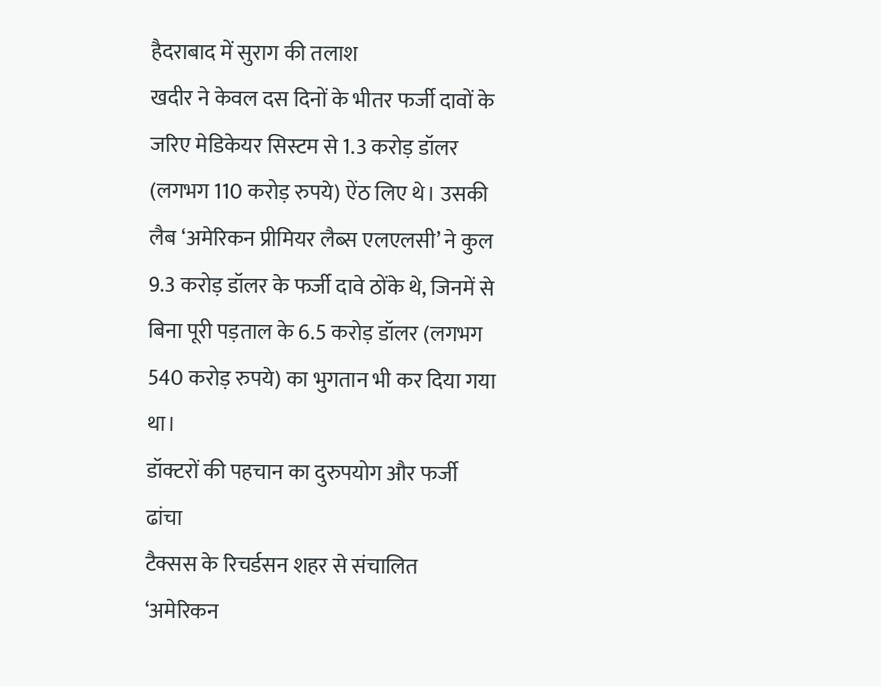हैदराबाद में सुराग की तलाश
खदीर ने केवल दस दिनों के भीतर फर्जी दावों के जरिए मेडिकेयर सिस्टम से 1.3 करोड़ डॉलर (लगभग 110 करोड़ रुपये) ऐंठ लिए थे। उसकी लैब ‘अमेरिकन प्रीमियर लैब्स एलएलसी’ ने कुल 9.3 करोड़ डॉलर के फर्जी दावे ठोंके थे, जिनमें से बिना पूरी पड़ताल के 6.5 करोड़ डॉलर (लगभग 540 करोड़ रुपये) का भुगतान भी कर दिया गया था।
डॉक्टरों की पहचान का दुरुपयोग और फर्जी ढांचा
टैक्सस के रिचर्डसन शहर से संचालित ‘अमेरिकन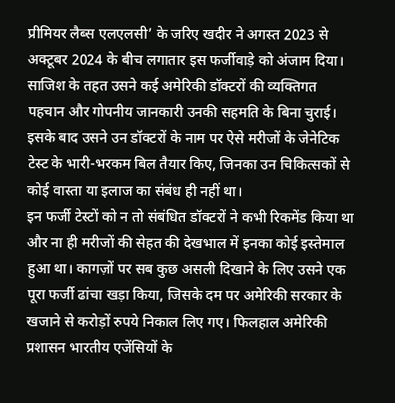प्रीमियर लैब्स एलएलसी’ के जरिए खदीर ने अगस्त 2023 से अक्टूबर 2024 के बीच लगातार इस फर्जीवाड़े को अंजाम दिया। साजिश के तहत उसने कई अमेरिकी डॉक्टरों की व्यक्तिगत पहचान और गोपनीय जानकारी उनकी सहमति के बिना चुराई। इसके बाद उसने उन डॉक्टरों के नाम पर ऐसे मरीजों के जेनेटिक टेस्ट के भारी-भरकम बिल तैयार किए, जिनका उन चिकित्सकों से कोई वास्ता या इलाज का संबंध ही नहीं था।
इन फर्जी टेस्टों को न तो संबंधित डॉक्टरों ने कभी रिकमेंड किया था और ना ही मरीजों की सेहत की देखभाल में इनका कोई इस्तेमाल हुआ था। कागज़ों पर सब कुछ असली दिखाने के लिए उसने एक पूरा फर्जी ढांचा खड़ा किया, जिसके दम पर अमेरिकी सरकार के खजाने से करोड़ों रुपये निकाल लिए गए। फिलहाल अमेरिकी प्रशासन भारतीय एजेंसियों के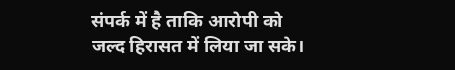संपर्क में है ताकि आरोपी को जल्द हिरासत में लिया जा सके।